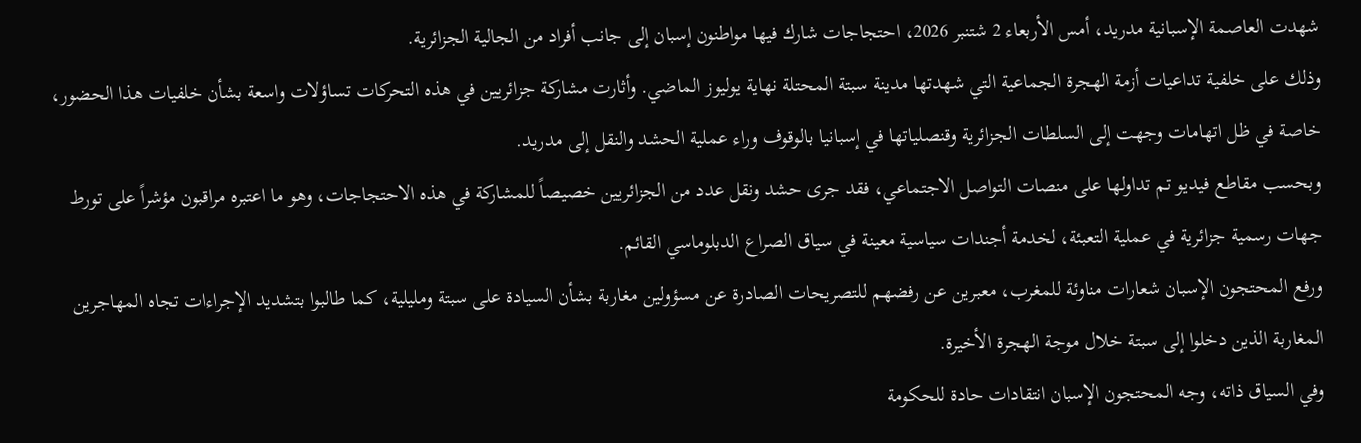شهدت العاصمة الإسبانية مدريد، أمس الأربعاء 2 شتنبر 2026، احتجاجات شارك فيها مواطنون إسبان إلى جانب أفراد من الجالية الجزائرية.
وذلك على خلفية تداعيات أزمة الهجرة الجماعية التي شهدتها مدينة سبتة المحتلة نهاية يوليوز الماضي. وأثارت مشاركة جزائريين في هذه التحركات تساؤلات واسعة بشأن خلفيات هذا الحضور، خاصة في ظل اتهامات وجهت إلى السلطات الجزائرية وقنصلياتها في إسبانيا بالوقوف وراء عملية الحشد والنقل إلى مدريد.
وبحسب مقاطع فيديو تم تداولها على منصات التواصل الاجتماعي، فقد جرى حشد ونقل عدد من الجزائريين خصيصاً للمشاركة في هذه الاحتجاجات، وهو ما اعتبره مراقبون مؤشراً على تورط جهات رسمية جزائرية في عملية التعبئة، لخدمة أجندات سياسية معينة في سياق الصراع الدبلوماسي القائم.
ورفع المحتجون الإسبان شعارات مناوئة للمغرب، معبرين عن رفضهم للتصريحات الصادرة عن مسؤولين مغاربة بشأن السيادة على سبتة ومليلية، كما طالبوا بتشديد الإجراءات تجاه المهاجرين المغاربة الذين دخلوا إلى سبتة خلال موجة الهجرة الأخيرة.
وفي السياق ذاته، وجه المحتجون الإسبان انتقادات حادة للحكومة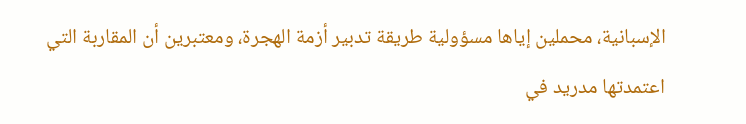الإسبانية، محملين إياها مسؤولية طريقة تدبير أزمة الهجرة، ومعتبرين أن المقاربة التي اعتمدتها مدريد في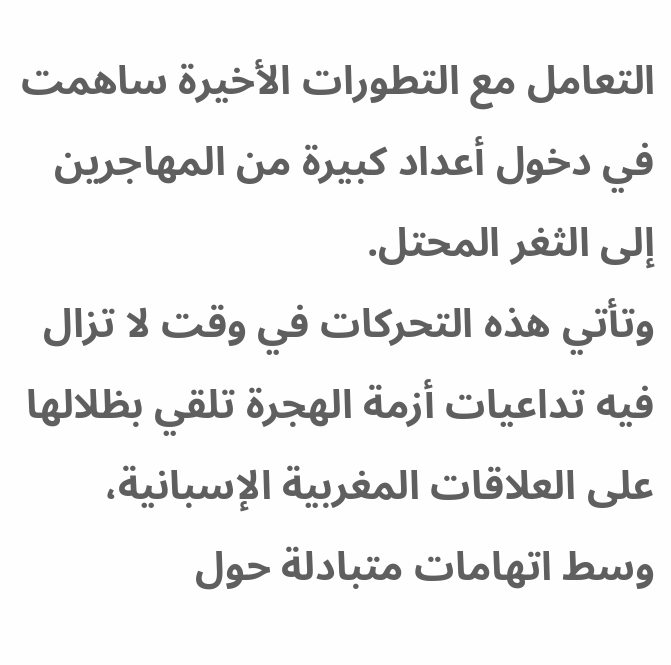التعامل مع التطورات الأخيرة ساهمت في دخول أعداد كبيرة من المهاجرين إلى الثغر المحتل.
وتأتي هذه التحركات في وقت لا تزال فيه تداعيات أزمة الهجرة تلقي بظلالها على العلاقات المغربية الإسبانية، وسط اتهامات متبادلة حول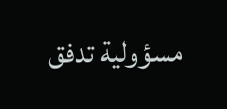مسؤولية تدفق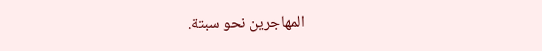المهاجرين نحو سبتة.